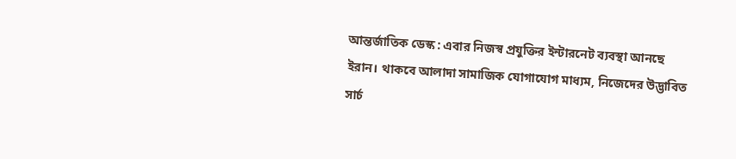আন্তর্জাতিক ডেস্ক : এবার নিজস্ব প্রযুক্তির ইন্টারনেট ব্যবস্থা আনছে ইরান। থাকবে আলাদা সামাজিক যোগাযোগ মাধ্যম, নিজেদের উদ্ভাবিত সার্চ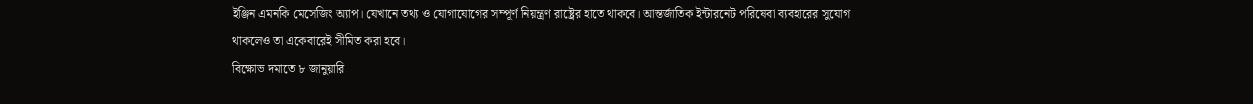ইঞ্জিন এমনকি মেসেজিং অ্যাপ। যেখানে তথ্য ও যোগাযোগের সম্পূর্ণ নিয়ন্ত্রণ রাষ্ট্রের হাতে থাকবে। আন্তর্জাতিক ইন্টারনেট পরিষেবা ব্যবহারের সুযোগ থাকলেও তা একেবারেই সীমিত করা হবে।
বিক্ষোভ দমাতে ৮ জানুয়ারি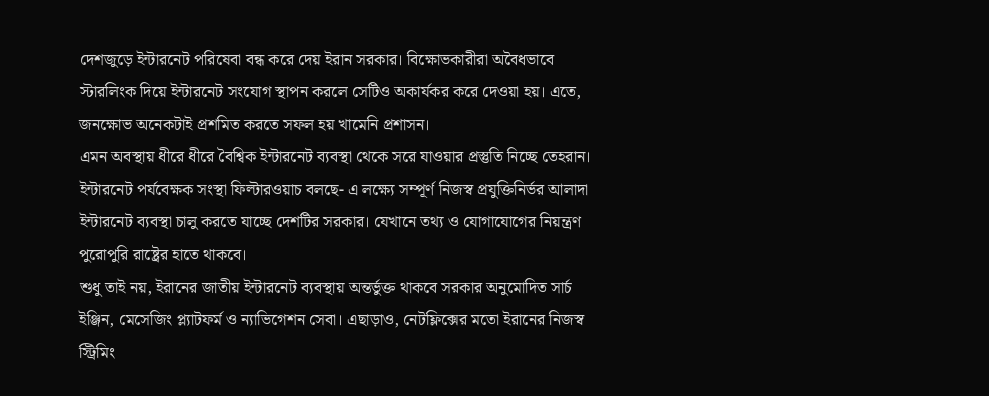দেশজুড়ে ইন্টারনেট পরিষেবা বন্ধ করে দেয় ইরান সরকার। বিক্ষোভকারীরা অবৈধভাবে স্টারলিংক দিয়ে ইন্টারনেট সংযোগ স্থাপন করলে সেটিও অকার্যকর করে দেওয়া হয়। এতে, জনক্ষোভ অনেকটাই প্রশমিত করতে সফল হয় খামেনি প্রশাসন।
এমন অবস্থায় ধীরে ধীরে বৈশ্বিক ইন্টারনেট ব্যবস্থা থেকে সরে যাওয়ার প্রস্তুতি নিচ্ছে তেহরান। ইন্টারনেট পর্যবেক্ষক সংস্থা ফিল্টারওয়াচ বলছে- এ লক্ষ্যে সম্পূর্ণ নিজস্ব প্রযুক্তিনির্ভর আলাদা ইন্টারনেট ব্যবস্থা চালু করতে যাচ্ছে দেশটির সরকার। যেখানে তথ্য ও যোগাযোগের নিয়ন্ত্রণ পুরোপুরি রাষ্ট্রের হাতে থাকবে।
শুধু তাই নয়, ইরানের জাতীয় ইন্টারনেট ব্যবস্থায় অন্তর্ভুক্ত থাকবে সরকার অনুমোদিত সার্চ ইঞ্জিন, মেসেজিং প্ল্যাটফর্ম ও ন্যাভিগেশন সেবা। এছাড়াও, নেটফ্লিক্সের মতো ইরানের নিজস্ব স্ট্রিমিং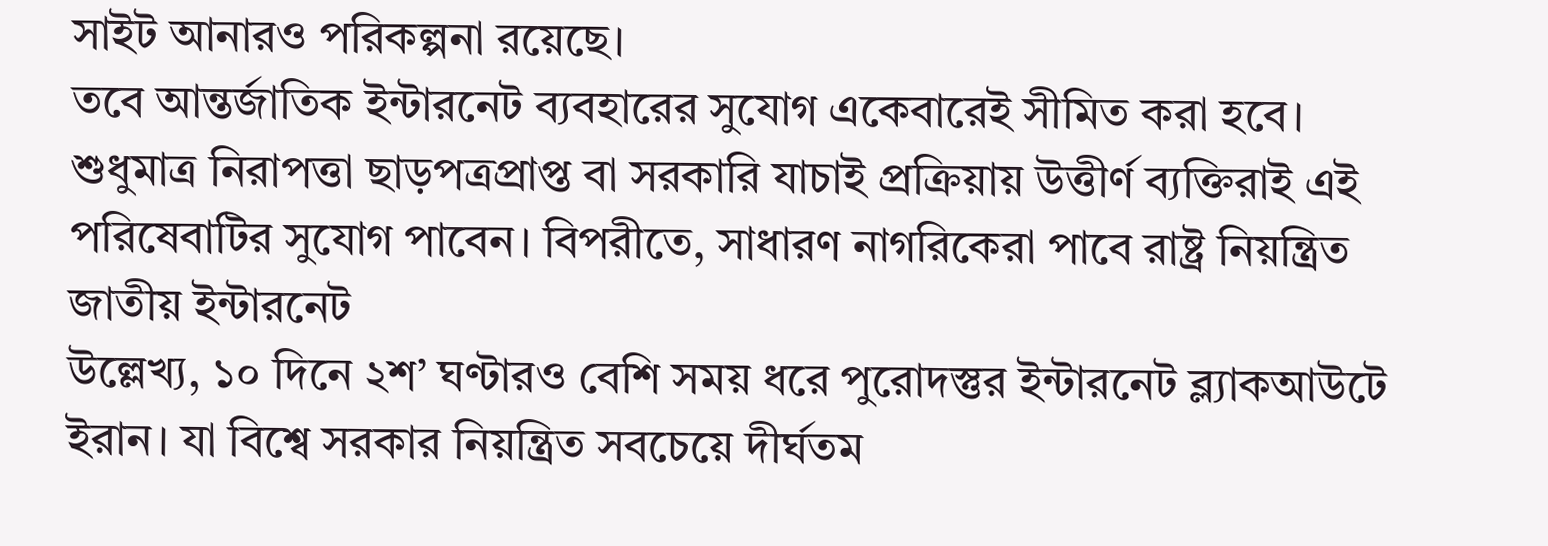সাইট আনারও পরিকল্পনা রয়েছে।
তবে আন্তর্জাতিক ইন্টারনেট ব্যবহারের সুযোগ একেবারেই সীমিত করা হবে। শুধুমাত্র নিরাপত্তা ছাড়পত্রপ্রাপ্ত বা সরকারি যাচাই প্রক্রিয়ায় উত্তীর্ণ ব্যক্তিরাই এই পরিষেবাটির সুযোগ পাবেন। বিপরীতে, সাধারণ নাগরিকেরা পাবে রাষ্ট্র নিয়ন্ত্রিত জাতীয় ইন্টারনেট
উল্লেখ্য, ১০ দিনে ২শ’ ঘণ্টারও বেশি সময় ধরে পুরোদস্তুর ইন্টারনেট ব্ল্যাকআউটে ইরান। যা বিশ্বে সরকার নিয়ন্ত্রিত সবচেয়ে দীর্ঘতম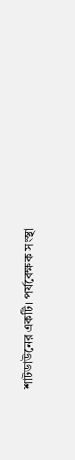শাটডাউনের একটি। পর্যবেক্ষক সংস্থা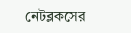নেটব্লকসের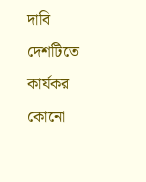দাবি দেশটিতে কার্যকর কোনো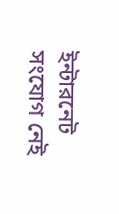ইন্টারনেট সংযোগ নেই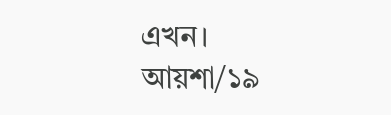এখন।
আয়শা/১৯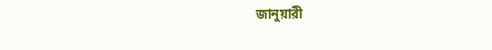জানুয়ারী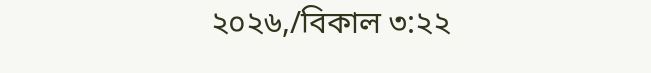২০২৬,/বিকাল ৩:২২